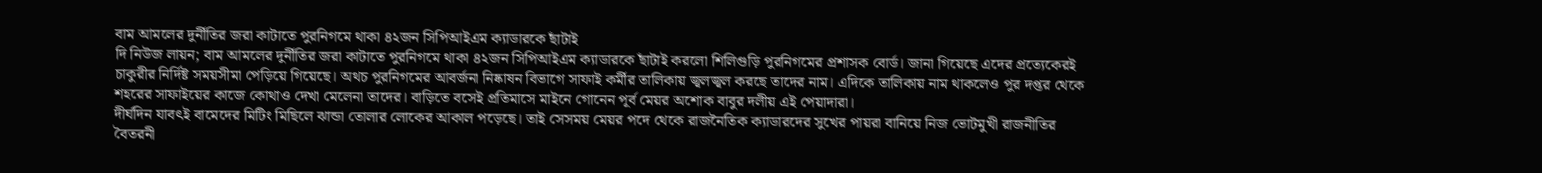বাম আমলের দুর্নীতির জরা কাটাতে পুরনিগমে থাকা ৪২জন সিপিআইএম ক্যাডারকে ছাঁটাই
দি নিউজ লায়ন; বাম আমলের দুর্নীতির জরা কাটাতে পুরনিগমে থাকা ৪২জন সিপিআইএম ক্যাডারকে ছাঁটাই করলো শিলিগুড়ি পুরনিগমের প্রশাসক বোর্ড। জানা গিয়েছে এদের প্রত্যেকেরই চাকুরীর নির্দিষ্ট সময়সীমা পেড়িয়ে গিয়েছে। অথচ পুরনিগমের আবর্জনা নিষ্কাষন বিভাগে সাফাই কর্মীর তালিকায় জ্বলজ্বল করছে তাদের নাম। এদিকে তালিকায় নাম থাকলেও পুর দপ্তর থেকে শহরের সাফাইয়ের কাজে কোথাও দেখা মেলেনা তাদের। বাড়িতে বসেই প্রতিমাসে মাইনে গোনেন পূর্ব মেয়র অশোক বাবুর দলীয় এই পেয়াদারা।
দীর্ঘদিন যাবৎই বামেদের মিটিং মিছিলে ঝান্ডা তোলার লোকের আকাল পড়েছে। তাই সেসময় মেয়র পদে থেকে রাজনৈতিক ক্যাডারদের সুখের পায়রা বানিয়ে নিজ ভোটমুখী রাজনীতির বৈতরনী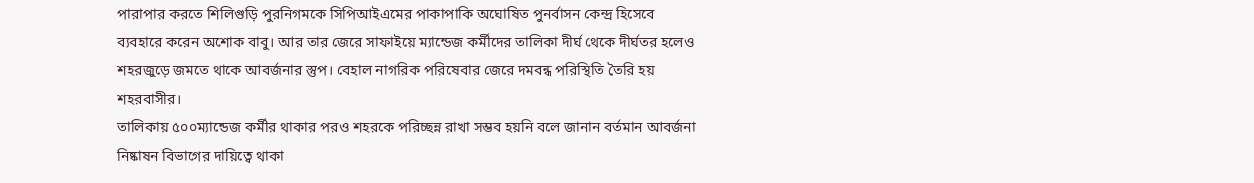পারাপার করতে শিলিগুড়ি পুরনিগমকে সিপিআইএমের পাকাপাকি অঘোষিত পুনর্বাসন কেন্দ্র হিসেবে ব্যবহারে করেন অশোক বাবু। আর তার জেরে সাফাইয়ে ম্যান্ডেজ কর্মীদের তালিকা দীর্ঘ থেকে দীর্ঘতর হলেও শহরজুড়ে জমতে থাকে আবর্জনার স্তুপ। বেহাল নাগরিক পরিষেবার জেরে দমবন্ধ পরিস্থিতি তৈরি হয় শহরবাসীর।
তালিকায় ৫০০ম্যান্ডেজ কর্মীর থাকার পরও শহরকে পরিচ্ছন্ন রাখা সম্ভব হয়নি বলে জানান বর্তমান আবর্জনা নিষ্কাষন বিভাগের দায়িত্বে থাকা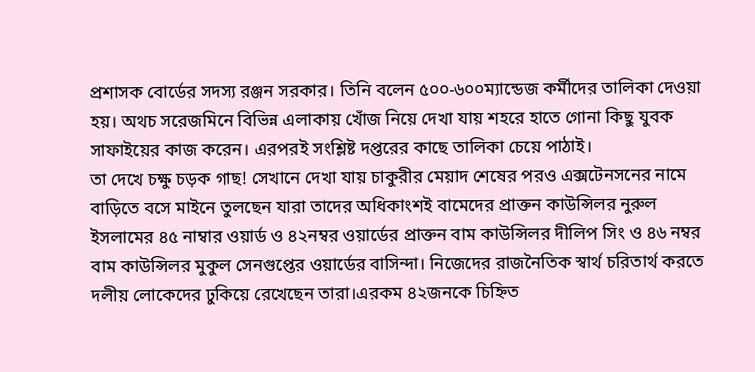প্রশাসক বোর্ডের সদস্য রঞ্জন সরকার। তিনি বলেন ৫০০-৬০০ম্যান্ডেজ কর্মীদের তালিকা দেওয়া হয়। অথচ সরেজমিনে বিভিন্ন এলাকায় খোঁজ নিয়ে দেখা যায় শহরে হাতে গোনা কিছু যুবক সাফাইয়ের কাজ করেন। এরপরই সংশ্লিষ্ট দপ্তরের কাছে তালিকা চেয়ে পাঠাই।
তা দেখে চক্ষু চড়ক গাছ! সেখানে দেখা যায় চাকুরীর মেয়াদ শেষের পরও এক্সটেনসনের নামে বাড়িতে বসে মাইনে তুলছেন যারা তাদের অধিকাংশই বামেদের প্রাক্তন কাউন্সিলর নুরুল ইসলামের ৪৫ নাম্বার ওয়ার্ড ও ৪২নম্বর ওয়ার্ডের প্রাক্তন বাম কাউন্সিলর দীলিপ সিং ও ৪৬ নম্বর বাম কাউন্সিলর মুকুল সেনগুপ্তের ওয়ার্ডের বাসিন্দা। নিজেদের রাজনৈতিক স্বার্থ চরিতার্থ করতে দলীয় লোকেদের ঢুকিয়ে রেখেছেন তারা।এরকম ৪২জনকে চিহ্নিত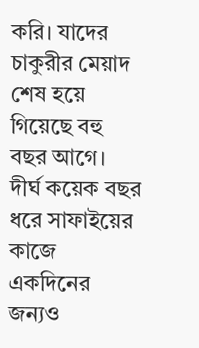করি। যাদের চাকুরীর মেয়াদ শেষ হয়ে গিয়েছে বহু বছর আগে।
দীর্ঘ কয়েক বছর ধরে সাফাইয়ের কাজে একদিনের জন্যও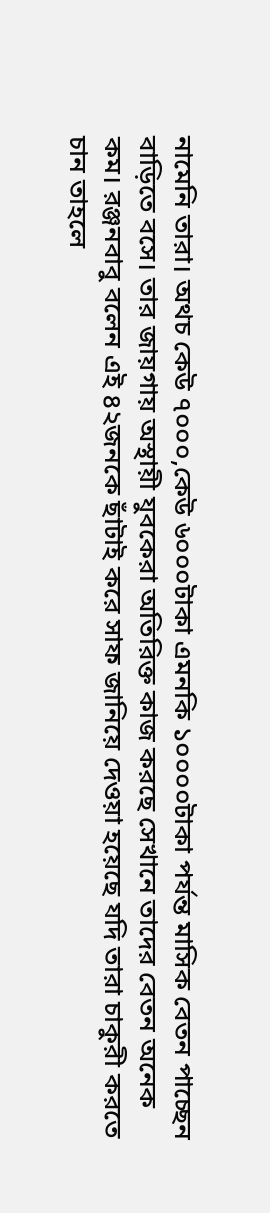নামেনি তারা। অথচ কেউ ৭০০০,কেউ ৬০০০টাকা এমনকি ১০০০০টাকা পর্যন্ত মাসিক বেতন পাচ্ছেন বাড়িতে বসে। তার জায়গায় অস্থায়ী যুবকেরা অতিরিক্ত কাজ করছে সেখানে তাদের বেতন অনেক কম। রঞ্জনবাবু বলেন এই ৪২জনকে ছাঁটাই করে সাফ জানিয়ে দেওয়া হয়েছে যদি তারা চাকুরী করতে চান তাহলে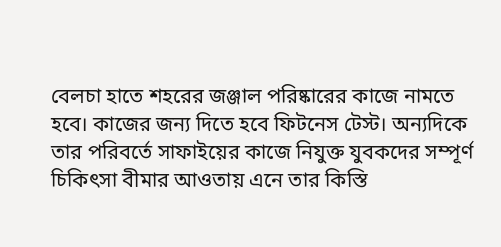বেলচা হাতে শহরের জঞ্জাল পরিষ্কারের কাজে নামতে হবে। কাজের জন্য দিতে হবে ফিটনেস টেস্ট। অন্যদিকে তার পরিবর্তে সাফাইয়ের কাজে নিযুক্ত যুবকদের সম্পূর্ণ চিকিৎসা বীমার আওতায় এনে তার কিস্তি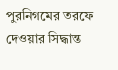পুরনিগমের তরফে দেওয়ার সিদ্ধান্ত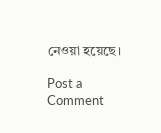নেওয়া হয়েছে।

Post a Comment